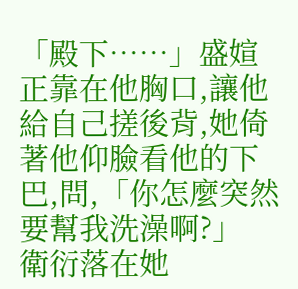「殿下……」盛媗正靠在他胸口,讓他給自己搓後背,她倚著他仰臉看他的下巴,問,「你怎麼突然要幫我洗澡啊?」
衛衍落在她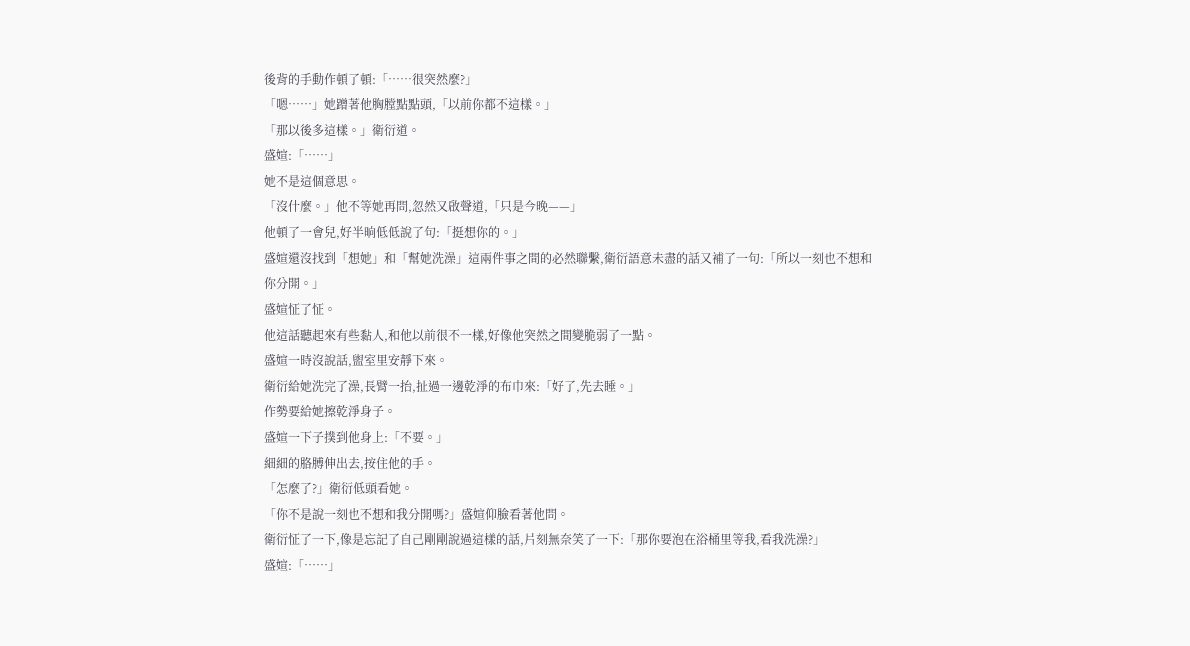後背的手動作頓了頓:「……很突然麼?」
「嗯……」她蹭著他胸膛點點頭,「以前你都不這樣。」
「那以後多這樣。」衛衍道。
盛媗:「……」
她不是這個意思。
「沒什麼。」他不等她再問,忽然又啟聲道,「只是今晚——」
他頓了一會兒,好半晌低低說了句:「挺想你的。」
盛媗還沒找到「想她」和「幫她洗澡」這兩件事之間的必然聯繫,衛衍語意未盡的話又補了一句:「所以一刻也不想和你分開。」
盛媗怔了怔。
他這話聽起來有些黏人,和他以前很不一樣,好像他突然之間變脆弱了一點。
盛媗一時沒說話,盥室里安靜下來。
衛衍給她洗完了澡,長臂一抬,扯過一邊乾淨的布巾來:「好了,先去睡。」
作勢要給她擦乾淨身子。
盛媗一下子撲到他身上:「不要。」
細細的胳膊伸出去,按住他的手。
「怎麼了?」衛衍低頭看她。
「你不是說一刻也不想和我分開嗎?」盛媗仰臉看著他問。
衛衍怔了一下,像是忘記了自己剛剛說過這樣的話,片刻無奈笑了一下:「那你要泡在浴桶里等我,看我洗澡?」
盛媗:「……」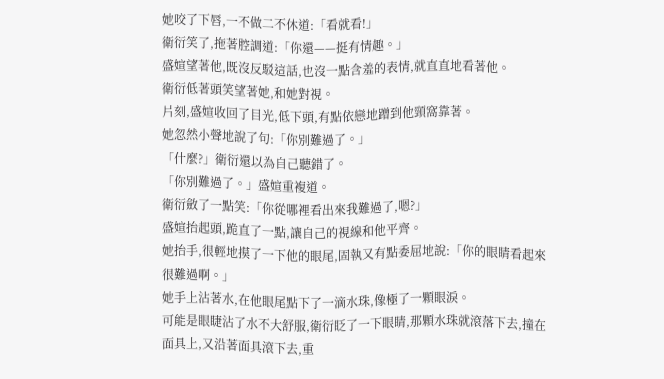她咬了下唇,一不做二不休道:「看就看!」
衛衍笑了,拖著腔調道:「你還——挺有情趣。」
盛媗望著他,既沒反駁這話,也沒一點含羞的表情,就直直地看著他。
衛衍低著頭笑望著她,和她對視。
片刻,盛媗收回了目光,低下頭,有點依戀地蹭到他頸窩靠著。
她忽然小聲地說了句:「你別難過了。」
「什麼?」衛衍還以為自己聽錯了。
「你別難過了。」盛媗重複道。
衛衍斂了一點笑:「你從哪裡看出來我難過了,嗯?」
盛媗抬起頭,跪直了一點,讓自己的視線和他平齊。
她抬手,很輕地摸了一下他的眼尾,固執又有點委屈地說:「你的眼睛看起來很難過啊。」
她手上沾著水,在他眼尾點下了一滴水珠,像極了一顆眼淚。
可能是眼睫沾了水不大舒服,衛衍眨了一下眼睛,那顆水珠就滾落下去,撞在面具上,又沿著面具滾下去,重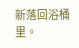新落回浴桶里。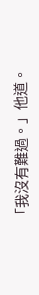「我沒有難過。」他道。